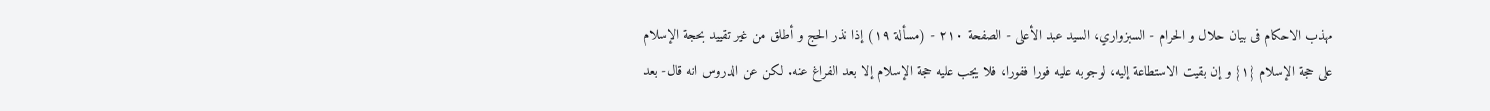مهذب الاحکام فی بیان حلال و الحرام - السبزواري، السيد عبد الأعلى - الصفحة ٢١٠ - (مسألة ١٩) إذا نذر الحج و أطلق من غیر تقیید بحجة الإسلام
علی حجة الإسلام {١} و إن بقیت الاستطاعة إلیه، لوجوبه علیه فورا ففورا، فلا یجب علیه حجة الإسلام إلا بعد الفراغ عنه. لکن عن الدروس انه قال- بعد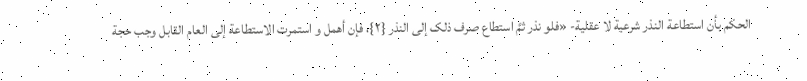الحکم بأن استطاعة النذر شرعیة لا عقلیة- «فلو نذر ثمَّ استطاع صرف ذلک إلی النذر {٢}، فإن أهمل و استمرت الاستطاعة إلی العام القابل وجب حجة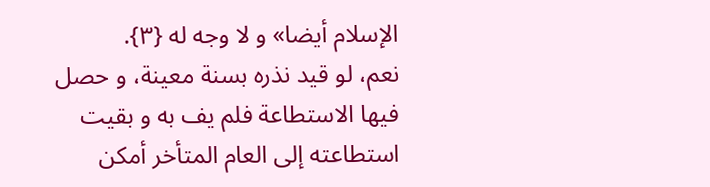الإسلام أیضا» و لا وجه له {٣}.
نعم، لو قید نذره بسنة معینة، و حصل فیها الاستطاعة فلم یف به و بقیت استطاعته إلی العام المتأخر أمکن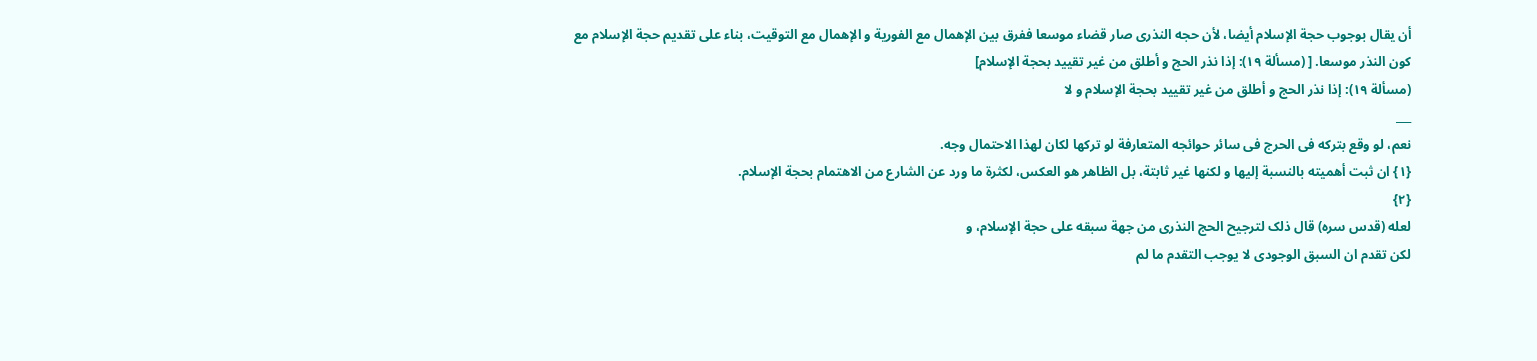أن یقال بوجوب حجة الإسلام أیضا، لأن حجه النذری صار قضاء موسعا ففرق بین الإهمال مع الفوریة و الإهمال مع التوقیت، بناء علی تقدیم حجة الإسلام مع کون النذر موسعا. [ (مسألة ١٩): إذا نذر الحج و أطلق من غیر تقیید بحجة الإسلام]
(مسألة ١٩): إذا نذر الحج و أطلق من غیر تقیید بحجة الإسلام و لا
___
نعم، لو وقع بترکه فی الحرج فی سائر حوائجه المتعارفة لو ترکها لکان لهذا الاحتمال وجه.
{١} ان ثبت أهمیته بالنسبة إلیها و لکنها غیر ثابتة، بل الظاهر هو العکس، لکثرة ما ورد عن الشارع من الاهتمام بحجة الإسلام.
{٢}
لعله (قدس سره) قال ذلک لترجیح الحج النذری من جهة سبقه علی حجة الإسلام، و
لکن تقدم ان السبق الوجودی لا یوجب التقدم ما لم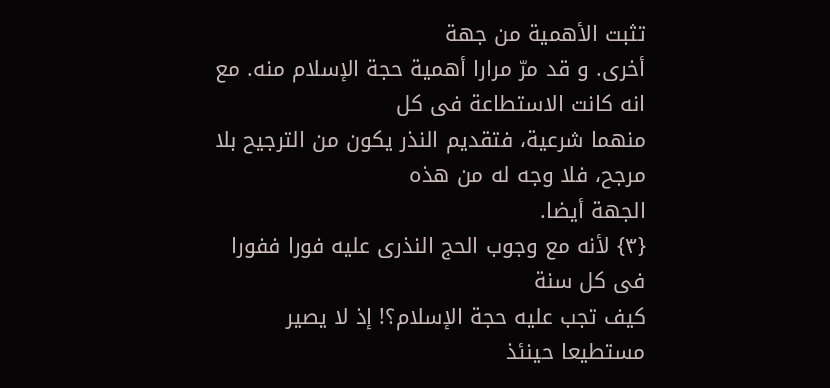تثبت الأهمیة من جهة
أخری. و قد مرّ مرارا أهمیة حجة الإسلام منه. مع انه کانت الاستطاعة فی کل
منهما شرعیة، فتقدیم النذر یکون من الترجیح بلا مرجح، فلا وجه له من هذه
الجهة أیضا.
{٣} لأنه مع وجوب الحج النذری علیه فورا ففورا فی کل سنة
کیف تجب علیه حجة الإسلام؟! إذ لا یصیر مستطیعا حینئذ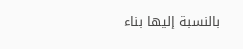بالنسبة إلیها بناء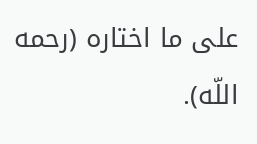علی ما اختاره (رحمه اللّه).